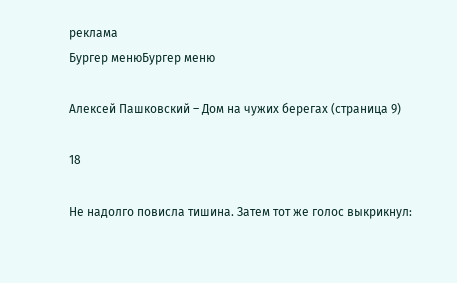реклама
Бургер менюБургер меню

Алексей Пашковский – Дом на чужих берегах (страница 9)

18

Не надолго повисла тишина. Затем тот же голос выкрикнул: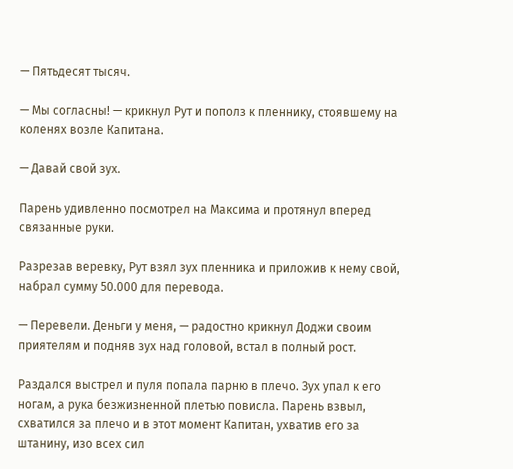— Пятьдесят тысяч.

— Мы согласны! — крикнул Рут и пополз к пленнику, стоявшему на коленях возле Капитана.

— Давай свой зух.

Парень удивленно посмотрел на Максима и протянул вперед связанные руки.

Разрезав веревку, Рут взял зух пленника и приложив к нему свой, набрал сумму 50.000 для перевода.

— Перевели. Деньги у меня, — радостно крикнул Доджи своим приятелям и подняв зух над головой, встал в полный рост.

Раздался выстрел и пуля попала парню в плечо. Зух упал к его ногам, а рука безжизненной плетью повисла. Парень взвыл, схватился за плечо и в этот момент Капитан, ухватив его за штанину, изо всех сил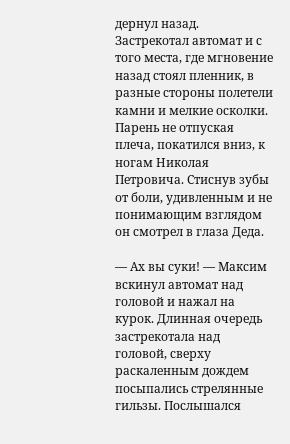дернул назад. Застрекотал автомат и с того места, где мгновение назад стоял пленник, в разные стороны полетели камни и мелкие осколки. Парень не отпуская плеча, покатился вниз, к ногам Николая Петровича. Стиснув зубы от боли, удивленным и не понимающим взглядом он смотрел в глаза Деда.

— Ах вы суки! — Максим вскинул автомат над головой и нажал на курок. Длинная очередь застрекотала над головой, сверху раскаленным дождем посыпались стрелянные гильзы. Послышался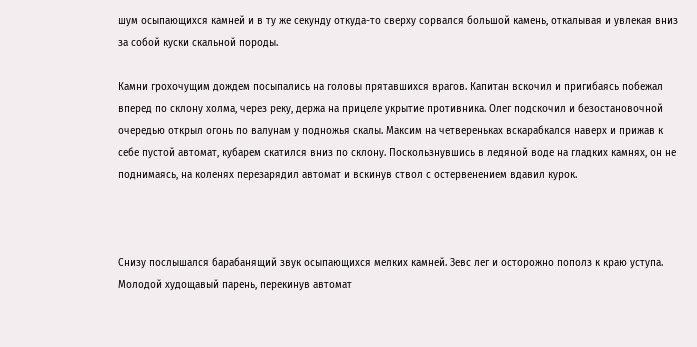шум осыпающихся камней и в ту же секунду откуда-то сверху сорвался большой камень, откалывая и увлекая вниз за собой куски скальной породы.

Камни грохочущим дождем посыпались на головы прятавшихся врагов. Капитан вскочил и пригибаясь побежал вперед по склону холма, через реку, держа на прицеле укрытие противника. Олег подскочил и безостановочной очередью открыл огонь по валунам у подножья скалы. Максим на четвереньках вскарабкался наверх и прижав к себе пустой автомат, кубарем скатился вниз по склону. Поскользнувшись в ледяной воде на гладких камнях, он не поднимаясь, на коленях перезарядил автомат и вскинув ствол с остервенением вдавил курок.



Снизу послышался барабанящий звук осыпающихся мелких камней. Зевс лег и осторожно пополз к краю уступа. Молодой худощавый парень, перекинув автомат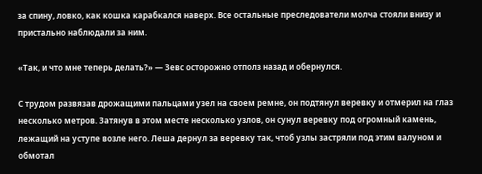за спину, ловко, как кошка карабкался наверх. Все остальные преследователи молча стояли внизу и пристально наблюдали за ним.

«Так, и что мне теперь делать?» — Зевс осторожно отполз назад и обернулся.

С трудом развязав дрожащими пальцами узел на своем ремне, он подтянул веревку и отмерил на глаз несколько метров. Затянув в этом месте несколько узлов, он сунул веревку под огромный камень, лежащий на уступе возле него. Леша дернул за веревку так, чтоб узлы застряли под этим валуном и обмотал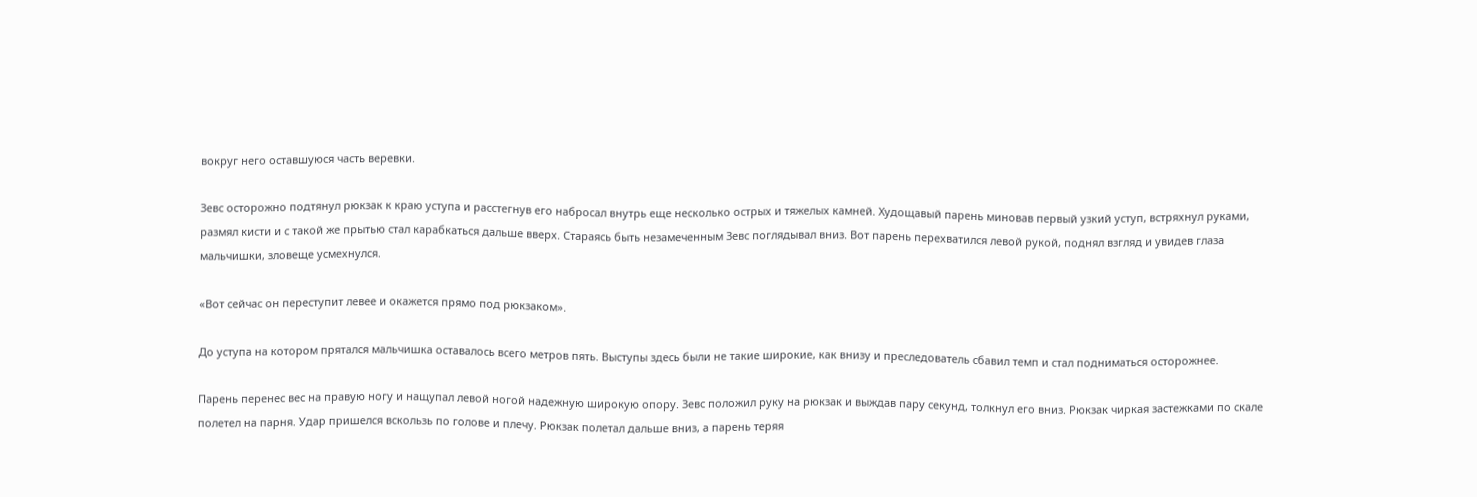вокруг него оставшуюся часть веревки.

Зевс осторожно подтянул рюкзак к краю уступа и расстегнув его набросал внутрь еще несколько острых и тяжелых камней. Худощавый парень миновав первый узкий уступ, встряхнул руками, размял кисти и с такой же прытью стал карабкаться дальше вверх. Стараясь быть незамеченным Зевс поглядывал вниз. Вот парень перехватился левой рукой, поднял взгляд и увидев глаза мальчишки, зловеще усмехнулся.

«Вот сейчас он переступит левее и окажется прямо под рюкзаком».

До уступа на котором прятался мальчишка оставалось всего метров пять. Выступы здесь были не такие широкие, как внизу и преследователь сбавил темп и стал подниматься осторожнее.

Парень перенес вес на правую ногу и нащупал левой ногой надежную широкую опору. Зевс положил руку на рюкзак и выждав пару секунд, толкнул его вниз. Рюкзак чиркая застежками по скале полетел на парня. Удар пришелся вскользь по голове и плечу. Рюкзак полетал дальше вниз, а парень теряя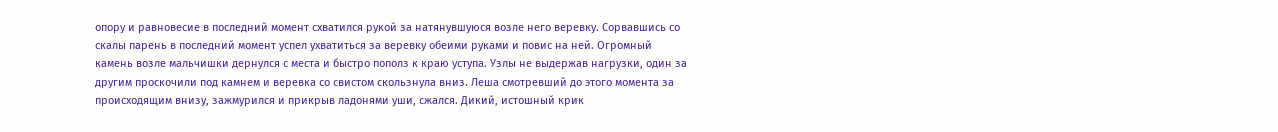опору и равновесие в последний момент схватился рукой за натянувшуюся возле него веревку. Сорвавшись со скалы парень в последний момент успел ухватиться за веревку обеими руками и повис на ней. Огромный камень возле мальчишки дернулся с места и быстро пополз к краю уступа. Узлы не выдержав нагрузки, один за другим проскочили под камнем и веревка со свистом скользнула вниз. Леша смотревший до этого момента за происходящим внизу, зажмурился и прикрыв ладонями уши, сжался. Дикий, истошный крик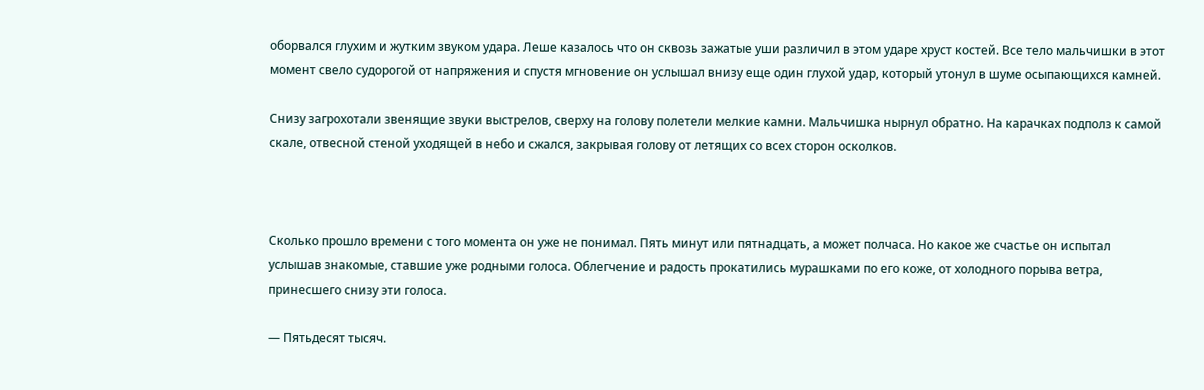оборвался глухим и жутким звуком удара. Леше казалось что он сквозь зажатые уши различил в этом ударе хруст костей. Все тело мальчишки в этот момент свело судорогой от напряжения и спустя мгновение он услышал внизу еще один глухой удар, который утонул в шуме осыпающихся камней.

Снизу загрохотали звенящие звуки выстрелов, сверху на голову полетели мелкие камни. Мальчишка нырнул обратно. На карачках подполз к самой скале, отвесной стеной уходящей в небо и сжался, закрывая голову от летящих со всех сторон осколков.



Сколько прошло времени с того момента он уже не понимал. Пять минут или пятнадцать, а может полчаса. Но какое же счастье он испытал услышав знакомые, ставшие уже родными голоса. Облегчение и радость прокатились мурашками по его коже, от холодного порыва ветра, принесшего снизу эти голоса.

— Пятьдесят тысяч.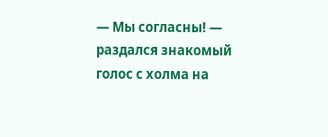— Мы согласны! — раздался знакомый голос с холма на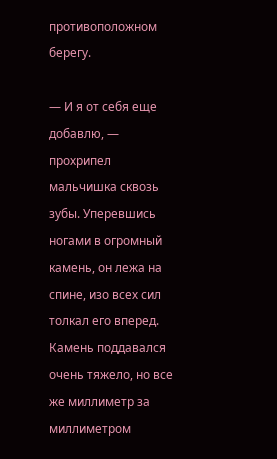противоположном берегу.

— И я от себя еще добавлю, — прохрипел мальчишка сквозь зубы. Уперевшись ногами в огромный камень, он лежа на спине, изо всех сил толкал его вперед. Камень поддавался очень тяжело, но все же миллиметр за миллиметром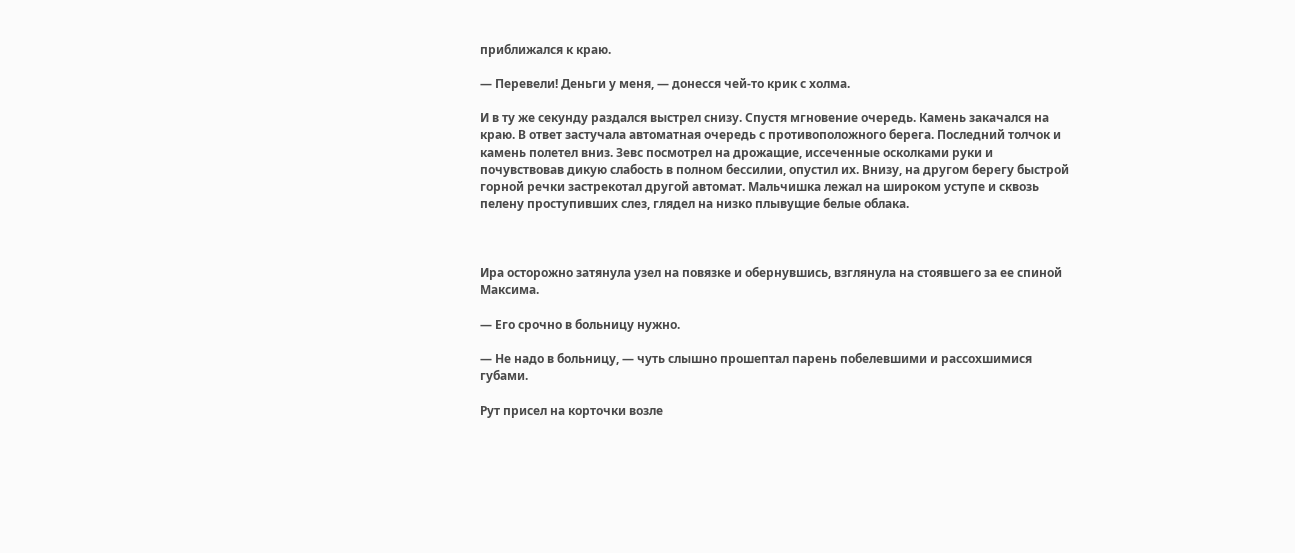приближался к краю.

— Перевели! Деньги у меня, — донесся чей-то крик с холма.

И в ту же секунду раздался выстрел снизу. Спустя мгновение очередь. Камень закачался на краю. В ответ застучала автоматная очередь с противоположного берега. Последний толчок и камень полетел вниз. Зевс посмотрел на дрожащие, иссеченные осколками руки и почувствовав дикую слабость в полном бессилии, опустил их. Внизу, на другом берегу быстрой горной речки застрекотал другой автомат. Мальчишка лежал на широком уступе и сквозь пелену проступивших слез, глядел на низко плывущие белые облака.



Ира осторожно затянула узел на повязке и обернувшись, взглянула на стоявшего за ее спиной Максима.

— Его срочно в больницу нужно.

— Не надо в больницу, — чуть слышно прошептал парень побелевшими и рассохшимися губами.

Рут присел на корточки возле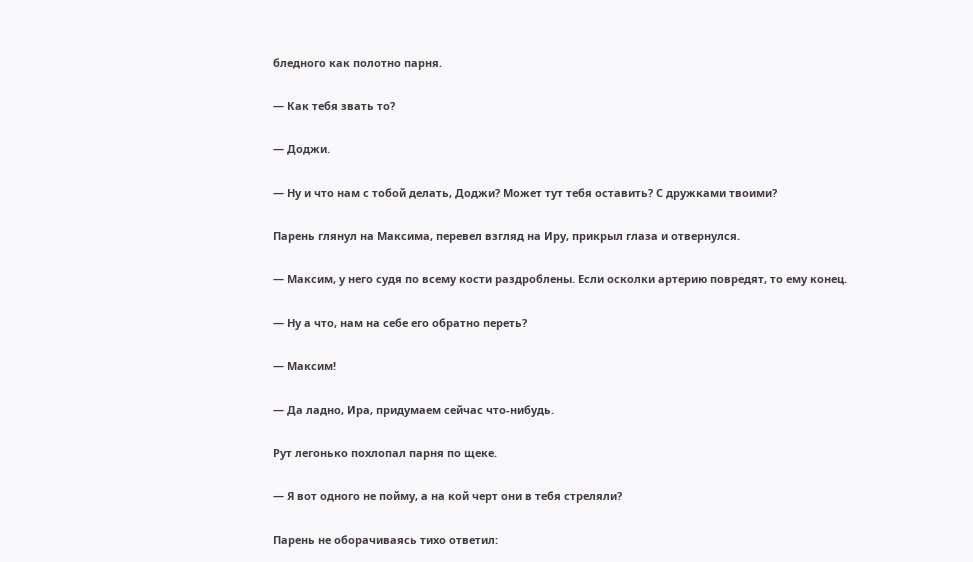бледного как полотно парня.

— Как тебя звать то?

— Доджи.

— Ну и что нам с тобой делать, Доджи? Может тут тебя оставить? С дружками твоими?

Парень глянул на Максима, перевел взгляд на Иру, прикрыл глаза и отвернулся.

— Максим, у него судя по всему кости раздроблены. Если осколки артерию повредят, то ему конец.

— Ну а что, нам на себе его обратно переть?

— Максим!

— Да ладно, Ира, придумаем сейчас что-нибудь.

Рут легонько похлопал парня по щеке.

— Я вот одного не пойму, а на кой черт они в тебя стреляли?

Парень не оборачиваясь тихо ответил: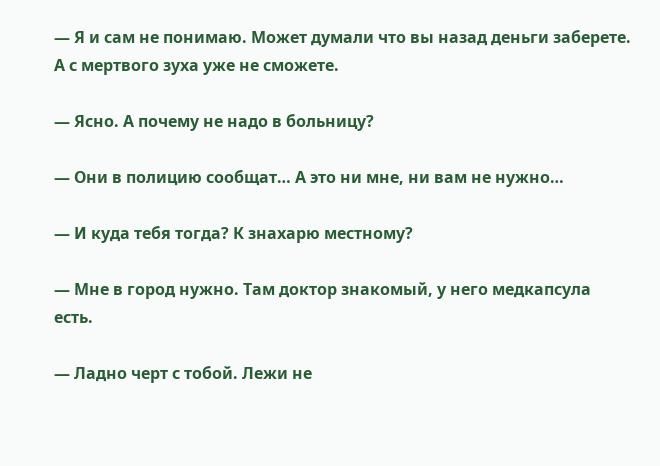— Я и сам не понимаю. Может думали что вы назад деньги заберете. А с мертвого зуха уже не сможете.

— Ясно. А почему не надо в больницу?

— Они в полицию сообщат… А это ни мне, ни вам не нужно…

— И куда тебя тогда? К знахарю местному?

— Мне в город нужно. Там доктор знакомый, у него медкапсула есть.

— Ладно черт с тобой. Лежи не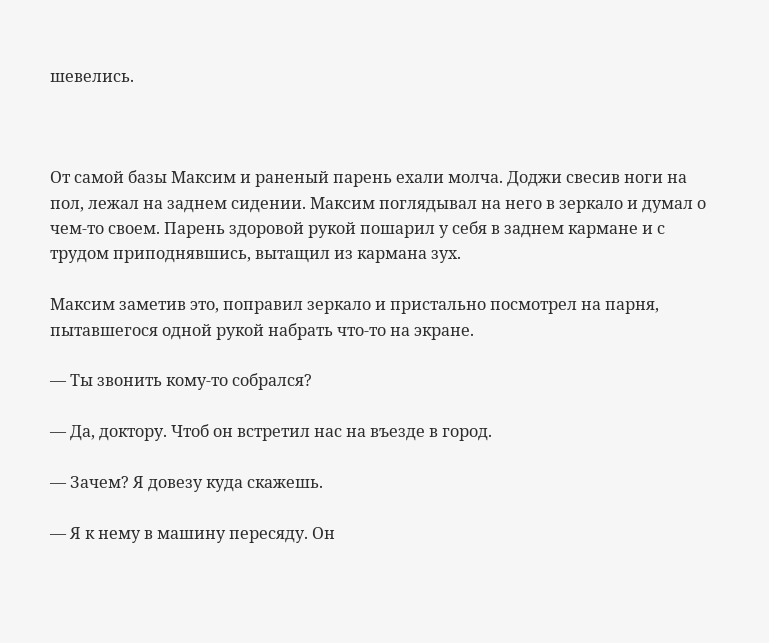шевелись.



От самой базы Максим и раненый парень ехали молча. Доджи свесив ноги на пол, лежал на заднем сидении. Максим поглядывал на него в зеркало и думал о чем-то своем. Парень здоровой рукой пошарил у себя в заднем кармане и с трудом приподнявшись, вытащил из кармана зух.

Максим заметив это, поправил зеркало и пристально посмотрел на парня, пытавшегося одной рукой набрать что-то на экране.

— Ты звонить кому-то собрался?

— Да, доктору. Чтоб он встретил нас на въезде в город.

— Зачем? Я довезу куда скажешь.

— Я к нему в машину пересяду. Он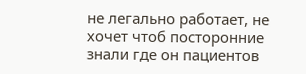не легально работает, не хочет чтоб посторонние знали где он пациентов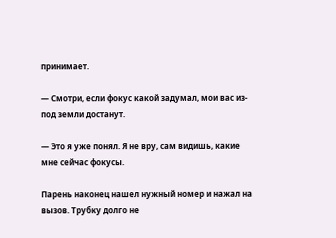принимает.

— Смотри, если фокус какой задумал, мои вас из-под земли достанут.

— Это я уже понял. Я не вру, сам видишь, какие мне сейчас фокусы.

Парень наконец нашел нужный номер и нажал на вызов. Трубку долго не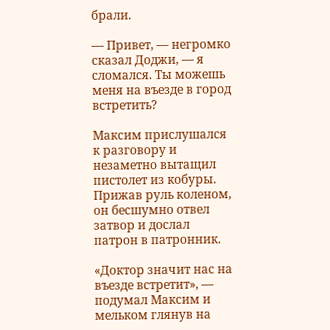брали.

— Привет, — негромко сказал Доджи, — я сломался. Ты можешь меня на въезде в город встретить?

Максим прислушался к разговору и незаметно вытащил пистолет из кобуры. Прижав руль коленом, он бесшумно отвел затвор и дослал патрон в патронник.

«Доктор значит нас на въезде встретит», — подумал Максим и мельком глянув на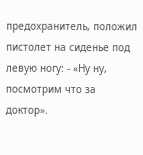предохранитель, положил пистолет на сиденье под левую ногу: - «Ну ну, посмотрим что за доктор».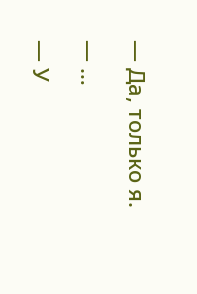— Да, только я.

— …

— У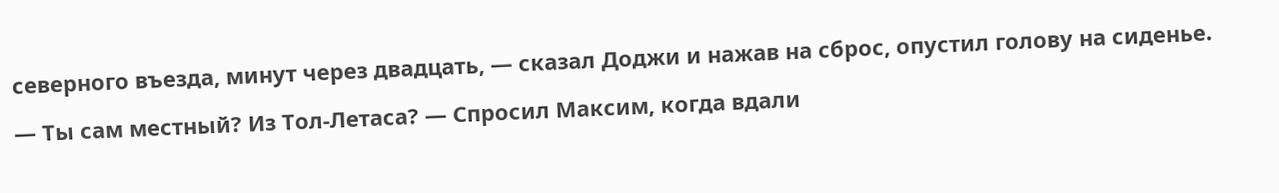северного въезда, минут через двадцать, — сказал Доджи и нажав на сброс, опустил голову на сиденье.

— Ты сам местный? Из Тол-Летаса? — Спросил Максим, когда вдали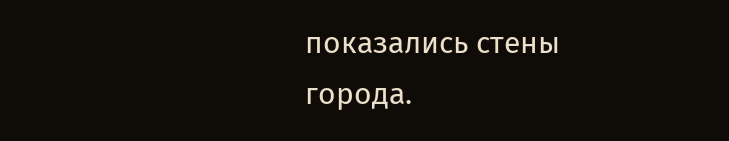показались стены города.